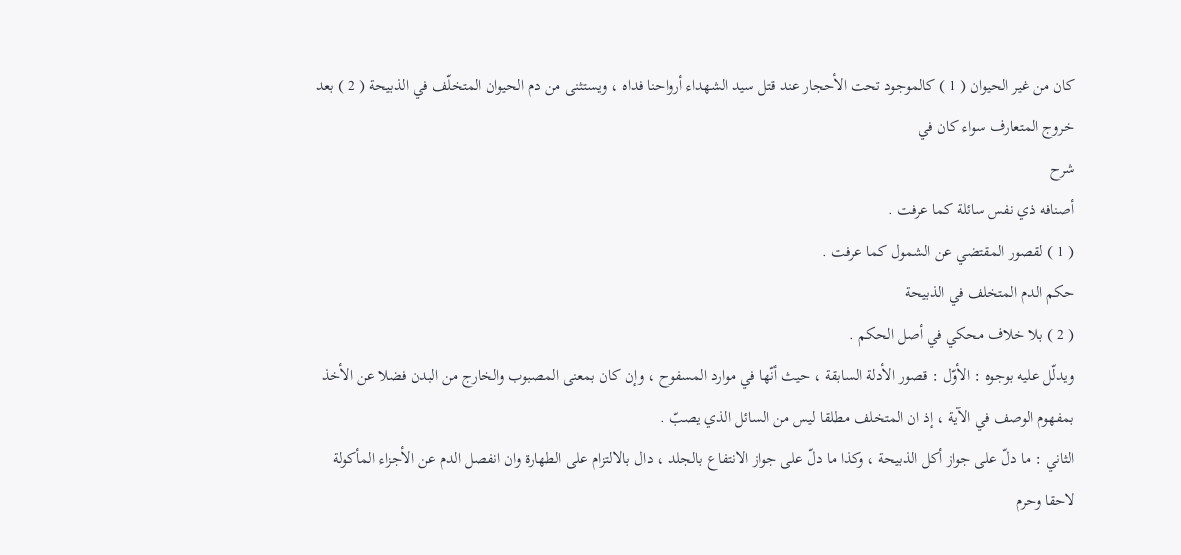كان من غير الحيوان ( 1 ) كالموجود تحت الأحجار عند قتل سيد الشهداء أرواحنا فداه ، ويستثنى من دم الحيوان المتخلّف في الذبيحة ( 2 ) بعد خروج المتعارف سواء كان في
شرح
أصنافه ذي نفس سائلة كما عرفت .
( 1 ) لقصور المقتضي عن الشمول كما عرفت .
حكم الدم المتخلف في الذبيحة
( 2 ) بلا خلاف محكي في أصل الحكم .
ويدلّل عليه بوجوه : الأوّل : قصور الأدلة السابقة ، حيث أنّها في موارد المسفوح ، وإن كان بمعنى المصبوب والخارج من البدن فضلا عن الأخذ بمفهوم الوصف في الآية ، إذ ان المتخلف مطلقا ليس من السائل الذي يصبّ .
الثاني : ما دلّ على جواز أكل الذبيحة ، وكذا ما دلّ على جواز الانتفاع بالجلد ، دال بالالتزام على الطهارة وان انفصل الدم عن الأجزاء المأكولة لاحقا وحرم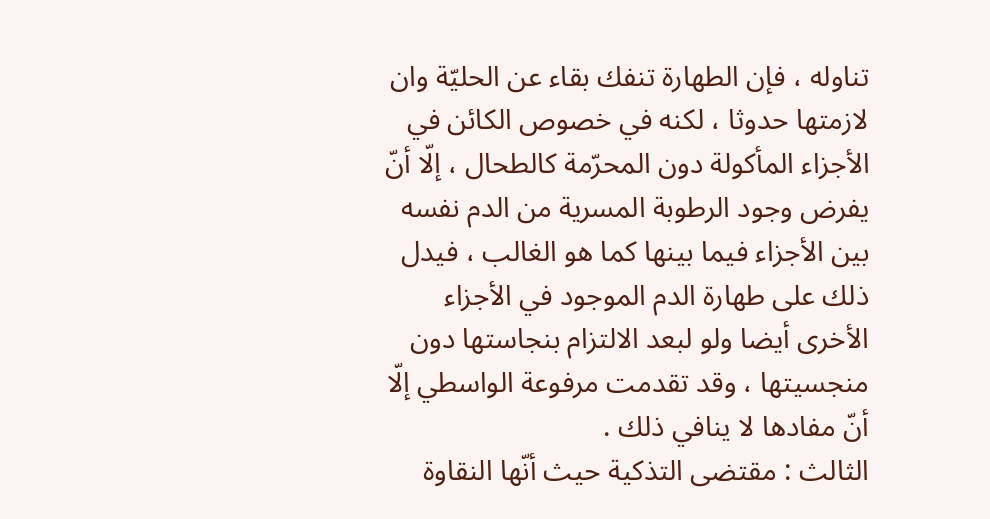تناوله ، فإن الطهارة تنفك بقاء عن الحليّة وان لازمتها حدوثا ، لكنه في خصوص الكائن في الأجزاء المأكولة دون المحرّمة كالطحال ، إلّا أنّ يفرض وجود الرطوبة المسرية من الدم نفسه بين الأجزاء فيما بينها كما هو الغالب ، فيدل ذلك على طهارة الدم الموجود في الأجزاء الأخرى أيضا ولو لبعد الالتزام بنجاستها دون منجسيتها ، وقد تقدمت مرفوعة الواسطي إلّا أنّ مفادها لا ينافي ذلك .
الثالث : مقتضى التذكية حيث أنّها النقاوة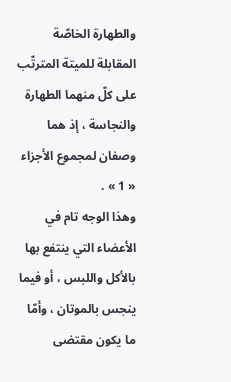والطهارة الخاصّة المقابلة للميتة المترتّب على كلّ منهما الطهارة والنجاسة ، إذ هما وصفان لمجموع الأجزاء « 1 » .
وهذا الوجه تام في الأعضاء التي ينتفع بها بالأكل واللبس ، أو فيما ينجس بالموتان ، وأمّا ما يكون مقتضى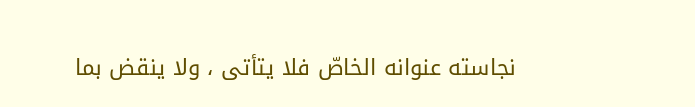نجاسته عنوانه الخاصّ فلا يتأتى ، ولا ينقض بما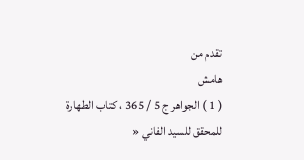تقدم من
هامش
( 1 ) الجواهر ج 5 / 365 ، كتاب الطهارة للمحقق للسيد الفاني «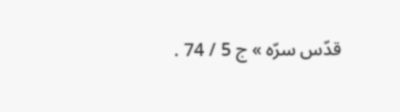قدّس سرّه » ج 5 / 74 .